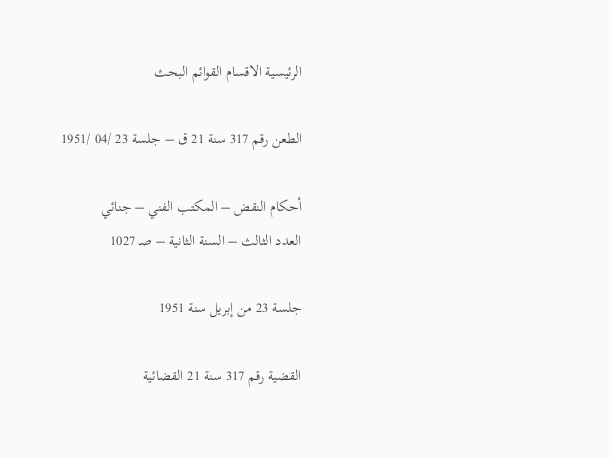الرئيسية الاقسام القوائم البحث

الطعن رقم 317 سنة 21 ق – جلسة 23 /04 /1951

أحكام النقض – المكتب الفني – جنائي
العدد الثالث – السنة الثانية – صـ 1027

جلسة 23 من إبريل سنة 1951

القضية رقم 317 سنة 21 القضائية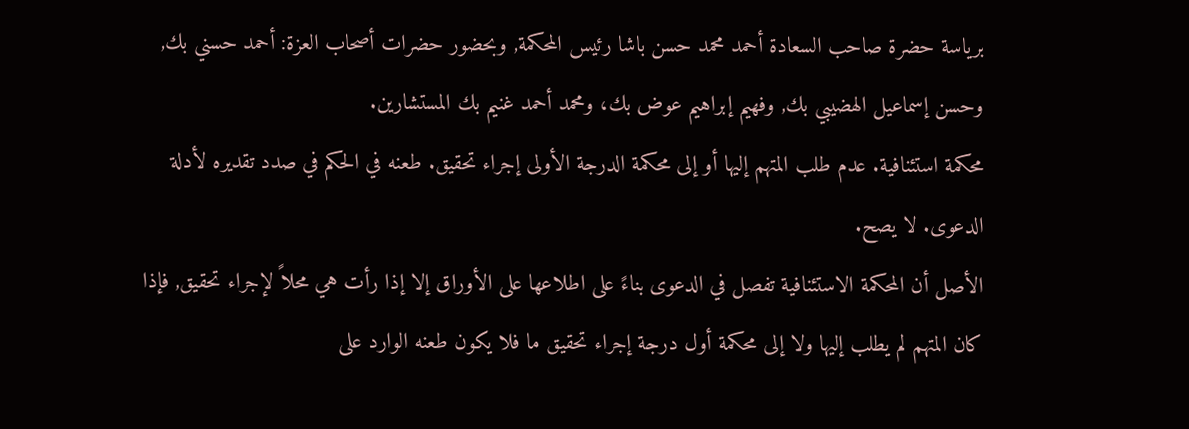برياسة حضرة صاحب السعادة أحمد محمد حسن باشا رئيس المحكمة, وبحضور حضرات أصحاب العزة: أحمد حسني بك, وحسن إسماعيل الهضيبي بك, وفهيم إبراهيم عوض بك، ومحمد أحمد غنيم بك المستشارين.
محكمة استئنافية. عدم طلب المتهم إليها أو إلى محكمة الدرجة الأولى إجراء تحقيق. طعنه في الحكم في صدد تقديره لأدلة الدعوى. لا يصح.
الأصل أن المحكمة الاستئنافية تفصل في الدعوى بناءً على اطلاعها على الأوراق إلا إذا رأت هي محلاً لإجراء تحقيق, فإذا كان المتهم لم يطلب إليها ولا إلى محكمة أول درجة إجراء تحقيق ما فلا يكون طعنه الوارد على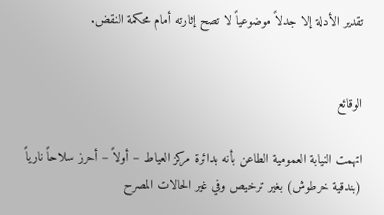تقدير الأدلة إلا جدلاً موضوعياً لا تصح إثارته أمام محكمة النقض.


الوقائع

اتهمت النيابة العمومية الطاعن بأنه بدائرة مركز العياط – أولاً – أحرز سلاحاً نارياً (بندقية خرطوش) بغير ترخيص وفي غير الحالات المصرح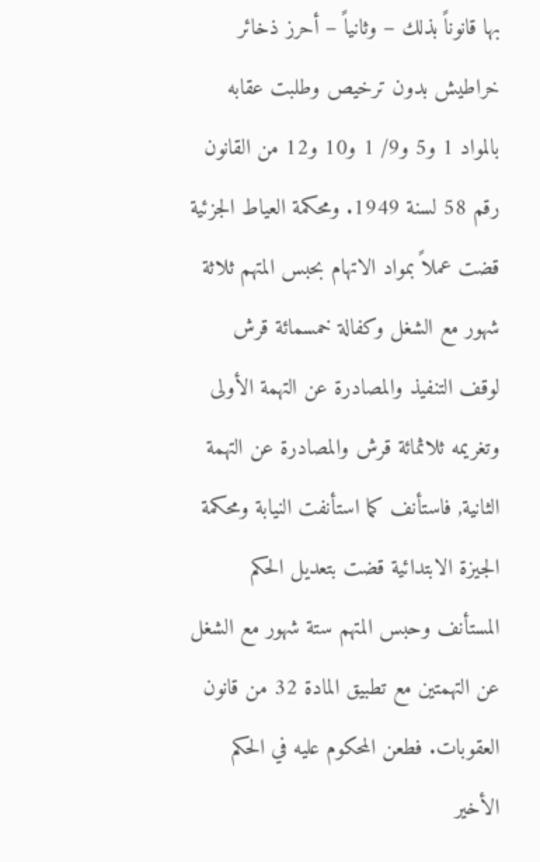بها قانوناً بذلك – وثانياً – أحرز ذخائر خراطيش بدون ترخيص وطلبت عقابه بالمواد 1 و5 و9/ 1 و10 و12 من القانون رقم 58 لسنة 1949. ومحكمة العياط الجزئية قضت عملاً بمواد الاتهام بحبس المتهم ثلاثة شهور مع الشغل وكفالة خمسمائة قرش لوقف التنفيذ والمصادرة عن التهمة الأولى وتغريمه ثلاثمائة قرش والمصادرة عن التهمة الثانية, فاستأنف كما استأنفت النيابة ومحكمة الجيزة الابتدائية قضت بتعديل الحكم المستأنف وحبس المتهم ستة شهور مع الشغل عن التهمتين مع تطبيق المادة 32 من قانون العقوبات. فطعن المحكوم عليه في الحكم الأخير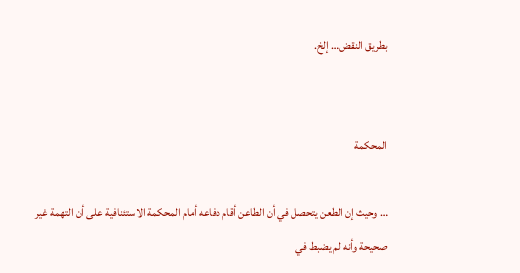بطريق النقض… إلخ.


المحكمة

… وحيث إن الطعن يتحصل في أن الطاعن أقام دفاعه أمام المحكمة الاستئنافية على أن التهمة غير صحيحة وأنه لم يضبط في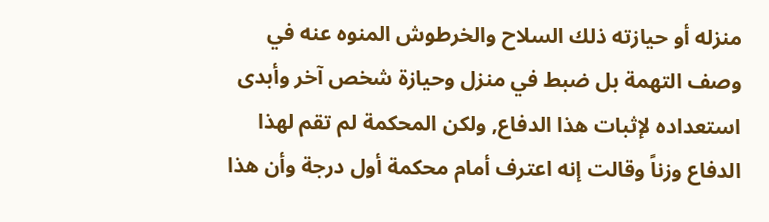منزله أو حيازته ذلك السلاح والخرطوش المنوه عنه في وصف التهمة بل ضبط في منزل وحيازة شخص آخر وأبدى استعداده لإثبات هذا الدفاع, ولكن المحكمة لم تقم لهذا الدفاع وزناً وقالت إنه اعترف أمام محكمة أول درجة وأن هذا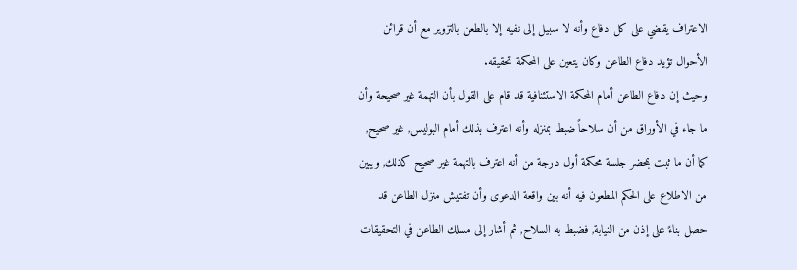الاعتراف يقضي على كل دفاع وأنه لا سبيل إلى نفيه إلا بالطعن بالتزوير مع أن قرائن الأحوال تؤيد دفاع الطاعن وكان يتعين على المحكمة تحقيقه.
وحيث إن دفاع الطاعن أمام المحكمة الاستئنافية قد قام على القول بأن التهمة غير صحيحة وأن ما جاء في الأوراق من أن سلاحاً ضبط بمنزله وأنه اعترف بذلك أمام البوليس, غير صحيح, كما أن ما ثبت بمحضر جلسة محكمة أول درجة من أنه اعترف بالتهمة غير صحيح كذلك, ويبين من الاطلاع على الحكم المطعون فيه أنه بين واقعة الدعوى وأن تفتيش منزل الطاعن قد حصل بناءً على إذن من النيابة, فضبط به السلاح, ثم أشار إلى مسلك الطاعن في التحقيقات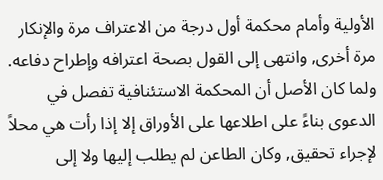الأولية وأمام محكمة أول درجة من الاعتراف مرة والإنكار مرة أخرى, وانتهى إلى القول بصحة اعترافه وإطراح دفاعه. ولما كان الأصل أن المحكمة الاستئنافية تفصل في الدعوى بناءً على اطلاعها على الأوراق إلا إذا رأت هي محلاً لإجراء تحقيق, وكان الطاعن لم يطلب إليها ولا إلى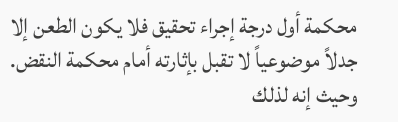محكمة أول درجة إجراء تحقيق فلا يكون الطعن إلا جدلاً موضوعياً لا تقبل بإثارته أمام محكمة النقض.
وحيث إنه لذلك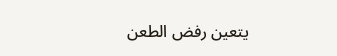يتعين رفض الطعن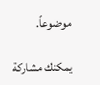موضوعاً.

يمكنك مشاركة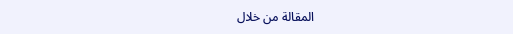المقالة من خلال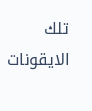تلك الايقونات